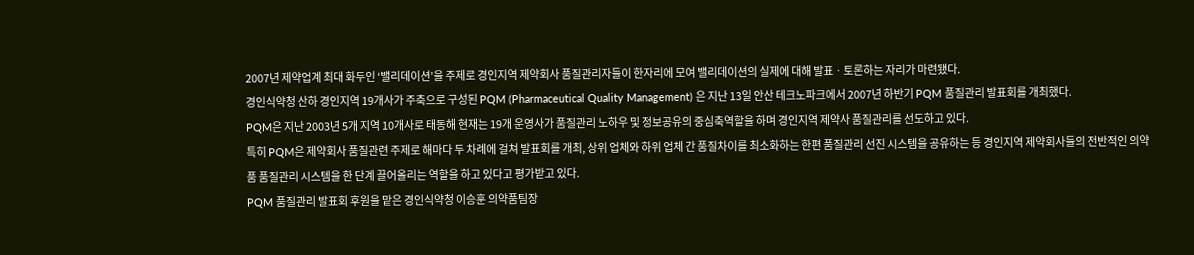2007년 제약업계 최대 화두인 ‘밸리데이션’을 주제로 경인지역 제약회사 품질관리자들이 한자리에 모여 밸리데이션의 실제에 대해 발표ㆍ토론하는 자리가 마련됐다.
경인식약청 산하 경인지역 19개사가 주축으로 구성된 PQM (Pharmaceutical Quality Management) 은 지난 13일 안산 테크노파크에서 2007년 하반기 PQM 품질관리 발표회를 개최했다.
PQM은 지난 2003년 5개 지역 10개사로 태동해 현재는 19개 운영사가 품질관리 노하우 및 정보공유의 중심축역할을 하며 경인지역 제약사 품질관리를 선도하고 있다.
특히 PQM은 제약회사 품질관련 주제로 해마다 두 차례에 걸쳐 발표회를 개최, 상위 업체와 하위 업체 간 품질차이를 최소화하는 한편 품질관리 선진 시스템을 공유하는 등 경인지역 제약회사들의 전반적인 의약품 품질관리 시스템을 한 단계 끌어올리는 역할을 하고 있다고 평가받고 있다.
PQM 품질관리 발표회 후원을 맡은 경인식약청 이승훈 의약품팀장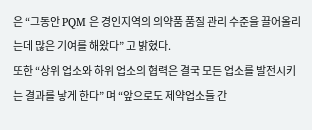은 “그동안 PQM 은 경인지역의 의약품 품질 관리 수준을 끌어올리는데 많은 기여를 해왔다” 고 밝혔다.
또한 “상위 업소와 하위 업소의 협력은 결국 모든 업소를 발전시키는 결과를 낳게 한다” 며 “앞으로도 제약업소들 간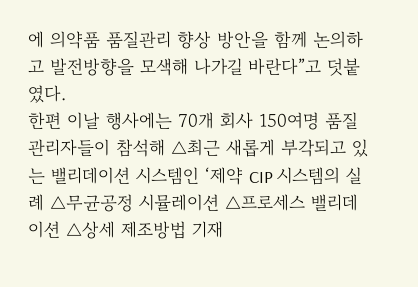에 의약품 품질관리 향상 방안을 함께 논의하고 발전방향을 모색해 나가길 바란다”고 덧붙였다.
한편 이날 행사에는 70개 회사 150여명 품질관리자들이 참석해 △최근 새롭게 부각되고 있는 밸리데이션 시스템인 ‘제약 CIP 시스템의 실례 △무균공정 시뮬레이션 △프로세스 밸리데이션 △상세 제조방법 기재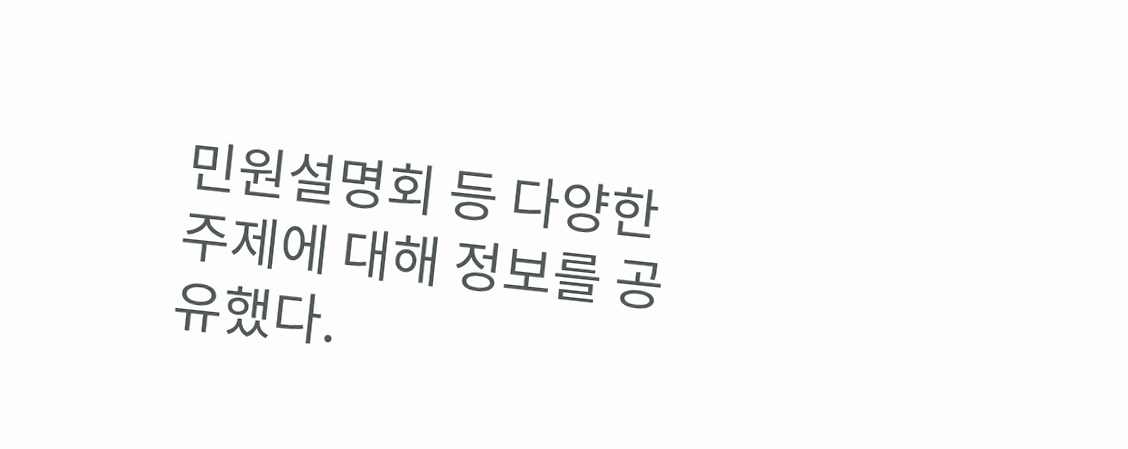민원설명회 등 다양한 주제에 대해 정보를 공유했다.